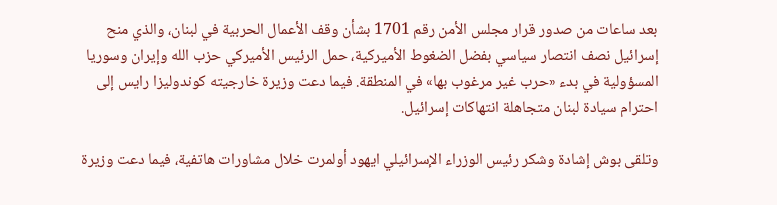بعد ساعات من صدور قرار مجلس الأمن رقم 1701 بشأن وقف الأعمال الحربية في لبنان، والذي منح إسرائيل نصف انتصار سياسي بفضل الضغوط الأميركية، حمل الرئيس الأميركي حزب الله وإيران وسوريا المسؤولية في بدء «حرب غير مرغوب بها» في المنطقة. فيما دعت وزيرة خارجيته كوندوليزا رايس إلى احترام سيادة لبنان متجاهلة انتهاكات إسرائيل.

وتلقى بوش إشادة وشكر رئيس الوزراء الإسرائيلي ايهود أولمرت خلال مشاورات هاتفية، فيما دعت وزيرة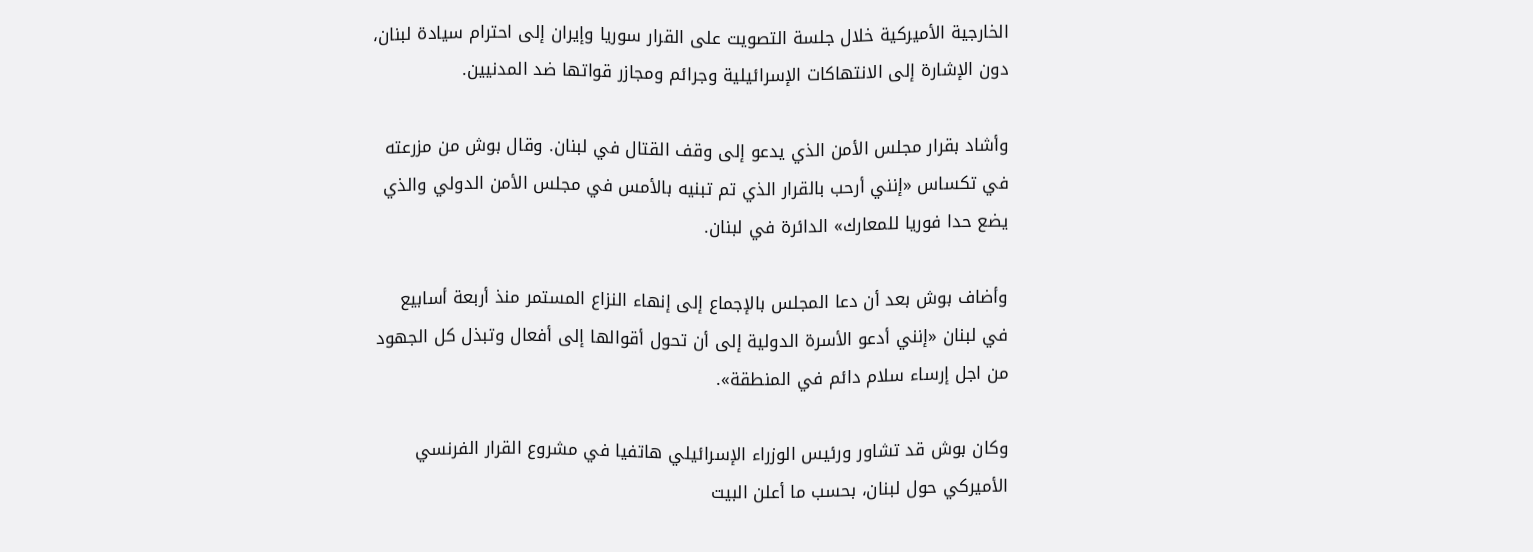الخارجية الأميركية خلال جلسة التصويت على القرار سوريا وإيران إلى احترام سيادة لبنان، دون الإشارة إلى الانتهاكات الإسرائيلية وجرائم ومجازر قواتها ضد المدنيين.

وأشاد بقرار مجلس الأمن الذي يدعو إلى وقف القتال في لبنان. وقال بوش من مزرعته في تكساس «إنني أرحب بالقرار الذي تم تبنيه بالأمس في مجلس الأمن الدولي والذي يضع حدا فوريا للمعارك» الدائرة في لبنان.

وأضاف بوش بعد أن دعا المجلس بالإجماع إلى إنهاء النزاع المستمر منذ أربعة أسابيع في لبنان «إنني أدعو الأسرة الدولية إلى أن تحول أقوالها إلى أفعال وتبذل كل الجهود من اجل إرساء سلام دائم في المنطقة».

وكان بوش قد تشاور ورئيس الوزراء الإسرائيلي هاتفيا في مشروع القرار الفرنسي الأميركي حول لبنان، بحسب ما أعلن البيت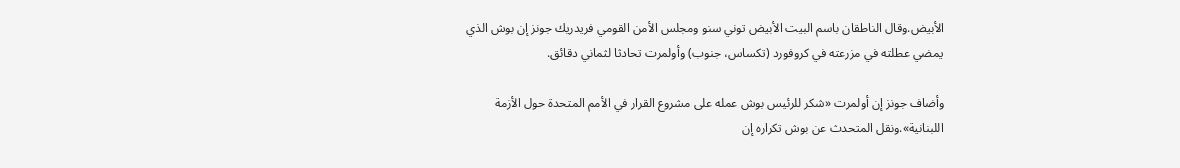الأبيض.وقال الناطقان باسم البيت الأبيض توني سنو ومجلس الأمن القومي فريدريك جونز إن بوش الذي يمضي عطلته في مزرعته في كروفورد (تكساس، جنوب) وأولمرت تحادثا لثماني دقائق.

وأضاف جونز إن أولمرت «شكر للرئيس بوش عمله على مشروع القرار في الأمم المتحدة حول الأزمة اللبنانية».ونقل المتحدث عن بوش تكراره إن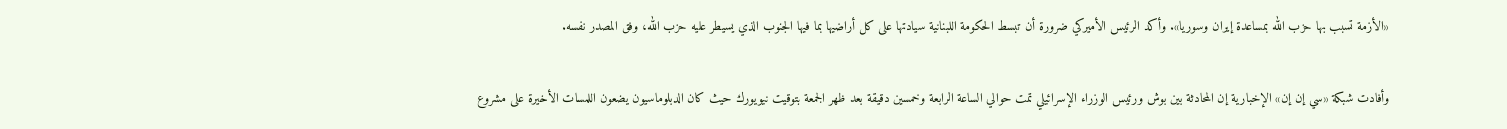«الأزمة تسبب بها حزب الله بمساعدة إيران وسوريا». وأكد الرئيس الأميركي ضرورة أن تبسط الحكومة اللبنانية سيادتها على كل أراضيها بما فيها الجنوب الذي يسيطر عليه حزب الله، وفق المصدر نفسه.

وأفادت شبكة «سي إن إن» الإخبارية إن المحادثة بين بوش ورئيس الوزراء الإسرائيلي تمت حوالي الساعة الرابعة وخمسين دقيقة بعد ظهر الجمعة بتوقيت نيويورك حيث كان الدبلوماسيون يضعون اللمسات الأخيرة على مشروع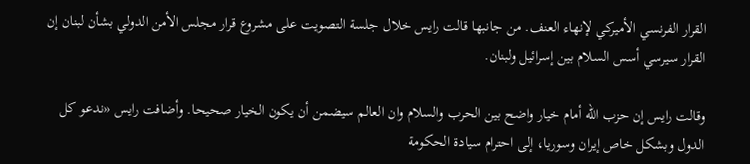القرار الفرنسي الأميركي لإنهاء العنف. من جانبها قالت رايس خلال جلسة التصويت على مشروع قرار مجلس الأمن الدولي بشأن لبنان إن القرار سيرسي أسس السلام بين إسرائيل ولبنان.

وقالت رايس إن حزب الله أمام خيار واضح بين الحرب والسلام وان العالم سيضمن أن يكون الخيار صحيحا. وأضافت رايس «ندعو كل الدول وبشكل خاص إيران وسوريا، إلى احترام سيادة الحكومة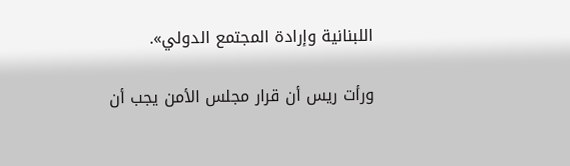اللبنانية وإرادة المجتمع الدولي».

ورأت ريس أن قرار مجلس الأمن يجب أن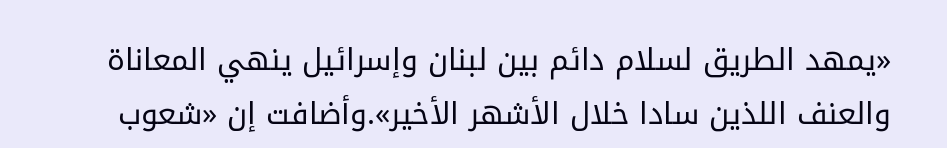«يمهد الطريق لسلام دائم بين لبنان وإسرائيل ينهي المعاناة والعنف اللذين سادا خلال الأشهر الأخير».وأضافت إن «شعوب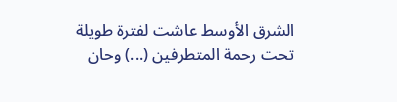الشرق الأوسط عاشت لفترة طويلة تحت رحمة المتطرفين (...) وحان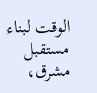الوقت لبناء مستقبل مشرق،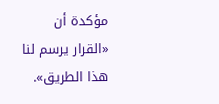مؤكدة أن «القرار يرسم لنا هذا الطريق».